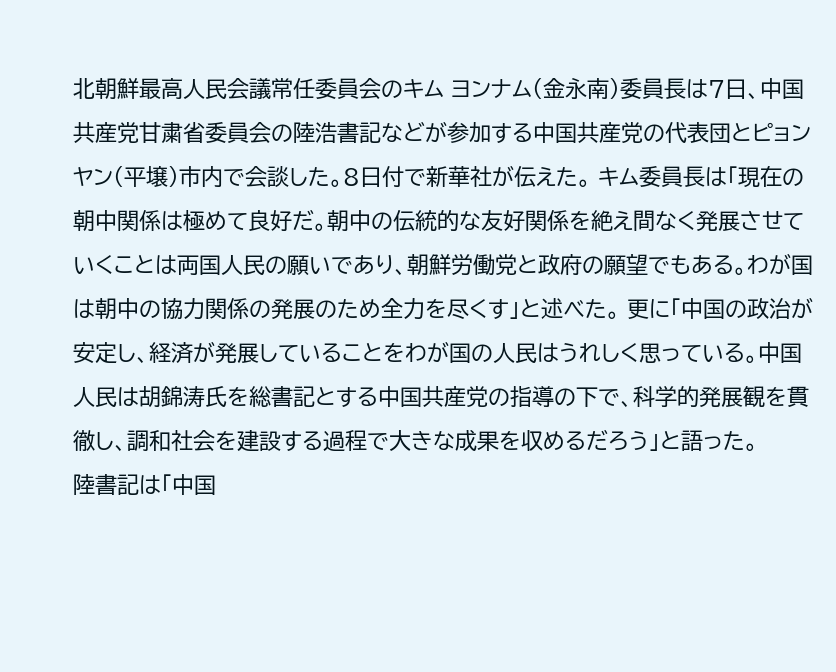北朝鮮最高人民会議常任委員会のキム ヨンナム(金永南)委員長は7日、中国共産党甘粛省委員会の陸浩書記などが参加する中国共産党の代表団とピョンヤン(平壌)市内で会談した。8日付で新華社が伝えた。 キム委員長は「現在の朝中関係は極めて良好だ。朝中の伝統的な友好関係を絶え間なく発展させていくことは両国人民の願いであり、朝鮮労働党と政府の願望でもある。わが国は朝中の協力関係の発展のため全力を尽くす」と述べた。 更に「中国の政治が安定し、経済が発展していることをわが国の人民はうれしく思っている。中国人民は胡錦涛氏を総書記とする中国共産党の指導の下で、科学的発展観を貫徹し、調和社会を建設する過程で大きな成果を収めるだろう」と語った。
陸書記は「中国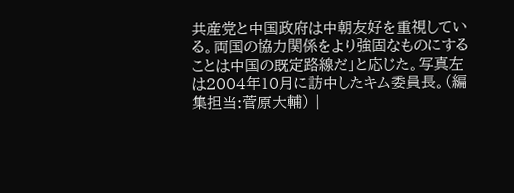共産党と中国政府は中朝友好を重視している。両国の協力関係をより強固なものにすることは中国の既定路線だ」と応じた。写真左は2004年10月に訪中したキム委員長。(編集担当:菅原大輔) |